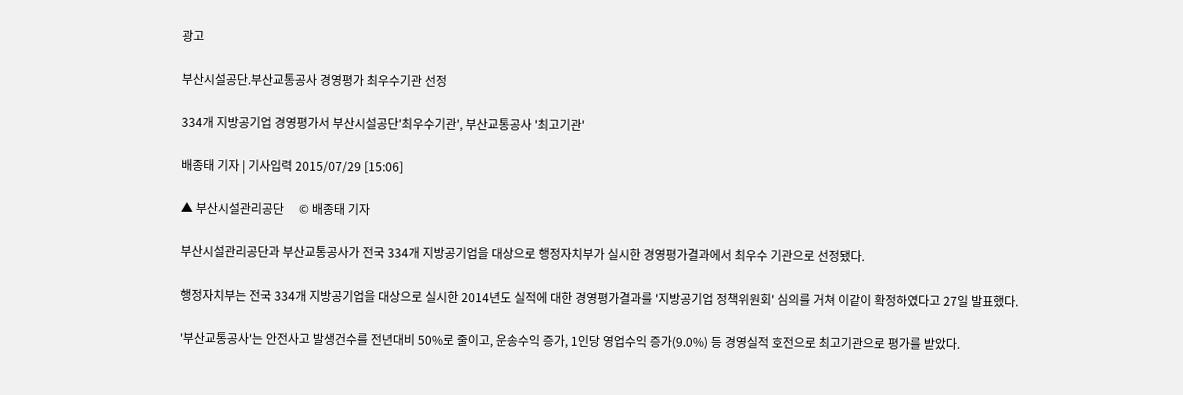광고

부산시설공단.부산교통공사 경영평가 최우수기관 선정

334개 지방공기업 경영평가서 부산시설공단'최우수기관', 부산교통공사 '최고기관'

배종태 기자 | 기사입력 2015/07/29 [15:06]

▲ 부산시설관리공단     © 배종태 기자

부산시설관리공단과 부산교통공사가 전국 334개 지방공기업을 대상으로 행정자치부가 실시한 경영평가결과에서 최우수 기관으로 선정됐다.

행정자치부는 전국 334개 지방공기업을 대상으로 실시한 2014년도 실적에 대한 경영평가결과를 '지방공기업 정책위원회' 심의를 거쳐 이같이 확정하였다고 27일 발표했다.

'부산교통공사'는 안전사고 발생건수를 전년대비 50%로 줄이고, 운송수익 증가, 1인당 영업수익 증가(9.0%) 등 경영실적 호전으로 최고기관으로 평가를 받았다.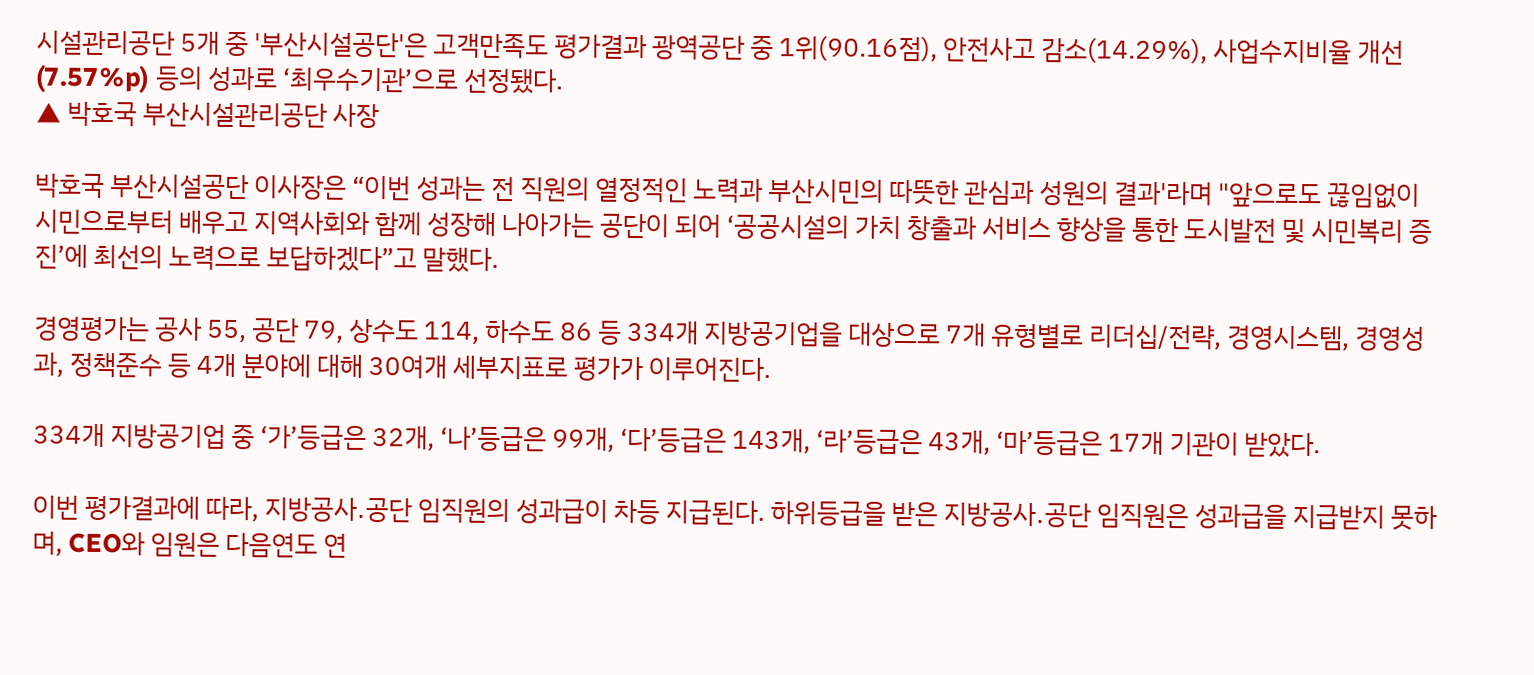시설관리공단 5개 중 '부산시설공단'은 고객만족도 평가결과 광역공단 중 1위(90.16점), 안전사고 감소(14.29%), 사업수지비율 개선(7.57%p) 등의 성과로 ‘최우수기관’으로 선정됐다.
▲ 박호국 부산시설관리공단 사장

박호국 부산시설공단 이사장은 “이번 성과는 전 직원의 열정적인 노력과 부산시민의 따뜻한 관심과 성원의 결과'라며 "앞으로도 끊임없이 시민으로부터 배우고 지역사회와 함께 성장해 나아가는 공단이 되어 ‘공공시설의 가치 창출과 서비스 향상을 통한 도시발전 및 시민복리 증진’에 최선의 노력으로 보답하겠다”고 말했다.

경영평가는 공사 55, 공단 79, 상수도 114, 하수도 86 등 334개 지방공기업을 대상으로 7개 유형별로 리더십/전략, 경영시스템, 경영성과, 정책준수 등 4개 분야에 대해 30여개 세부지표로 평가가 이루어진다.

334개 지방공기업 중 ‘가’등급은 32개, ‘나’등급은 99개, ‘다’등급은 143개, ‘라’등급은 43개, ‘마’등급은 17개 기관이 받았다.

이번 평가결과에 따라, 지방공사․공단 임직원의 성과급이 차등 지급된다. 하위등급을 받은 지방공사․공단 임직원은 성과급을 지급받지 못하며, CEO와 임원은 다음연도 연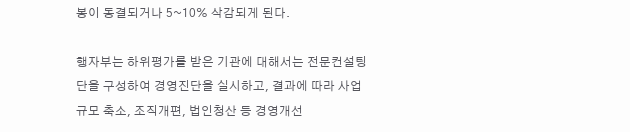봉이 동결되거나 5~10% 삭감되게 된다.

행자부는 하위평가를 받은 기관에 대해서는 전문컨설팅단을 구성하여 경영진단을 실시하고, 결과에 따라 사업규모 축소, 조직개편, 법인청산 등 경영개선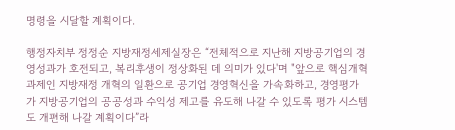명령을 시달할 계획이다.

행정자치부 정정순 지방재정세제실장은 “전체적으로 지난해 지방공기업의 경영성과가 호전되고, 복리후생이 정상화된 데 의미가 있다'며 "앞으로 핵심개혁과제인 지방재정 개혁의 일환으로 공기업 경영혁신을 가속화하고, 경영평가가 지방공기업의 공공성과 수익성 제고를 유도해 나갈 수 있도록 평가 시스템도 개편해 나갈 계획이다”라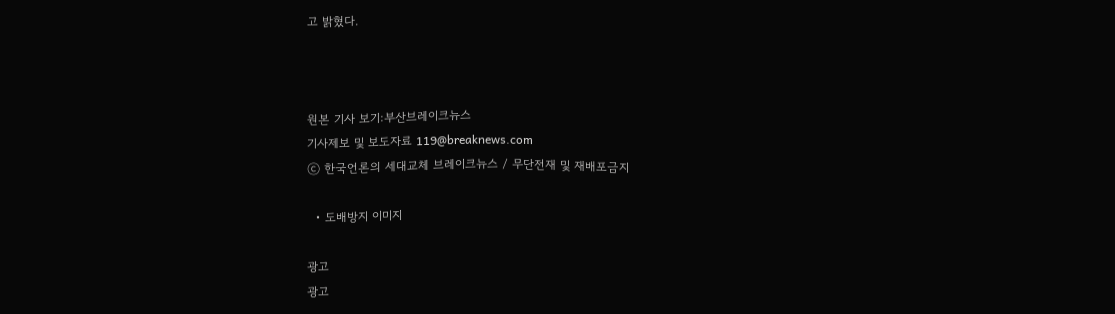고 밝혔다.



원본 기사 보기:부산브레이크뉴스
기사제보 및 보도자료 119@breaknews.com
ⓒ 한국언론의 세대교체 브레이크뉴스 / 무단전재 및 재배포금지

  • 도배방지 이미지

광고
광고